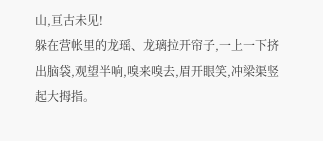山,亘古未见!
躲在营帐里的龙瑶、龙璃拉开帘子,一上一下挤出脑袋,观望半响,嗅来嗅去,眉开眼笑,冲梁渠竖起大拇指。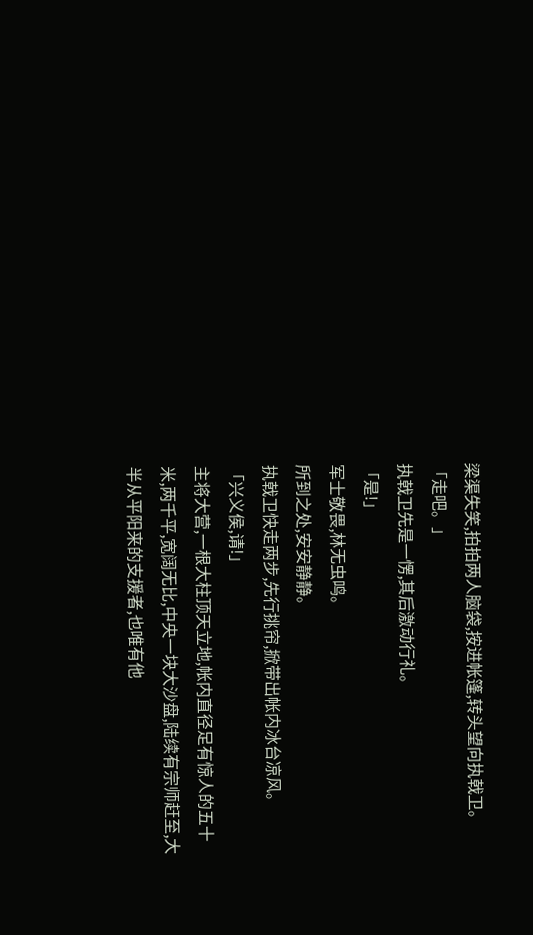梁渠失笑,拍拍两人脑袋,按进帐篷,转头望向执戟卫。
「走吧。」
执戟卫先是一愣,其后激动行礼。
「是!」
军士敬畏,林无虫鸣。
所到之处,安安静静。
执戟卫快走两步,先行挑帘,掀带出帐内冰台凉风。
「兴义侯,请!」
主将大营,一根大柱顶天立地,帐内直径足有惊人的五十米,两千平,宽阔无比,中央一块大沙盘,陆续有宗师赶至,大半从平阳来的支援者,也唯有他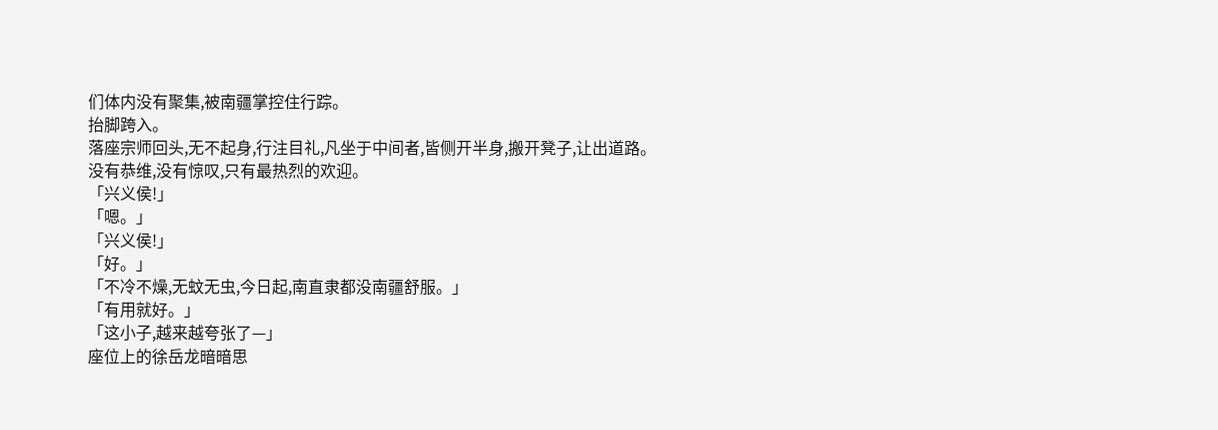们体内没有聚集,被南疆掌控住行踪。
抬脚跨入。
落座宗师回头,无不起身,行注目礼,凡坐于中间者,皆侧开半身,搬开凳子,让出道路。
没有恭维,没有惊叹,只有最热烈的欢迎。
「兴义侯!」
「嗯。」
「兴义侯!」
「好。」
「不冷不燥,无蚊无虫,今日起,南直隶都没南疆舒服。」
「有用就好。」
「这小子,越来越夸张了—」
座位上的徐岳龙暗暗思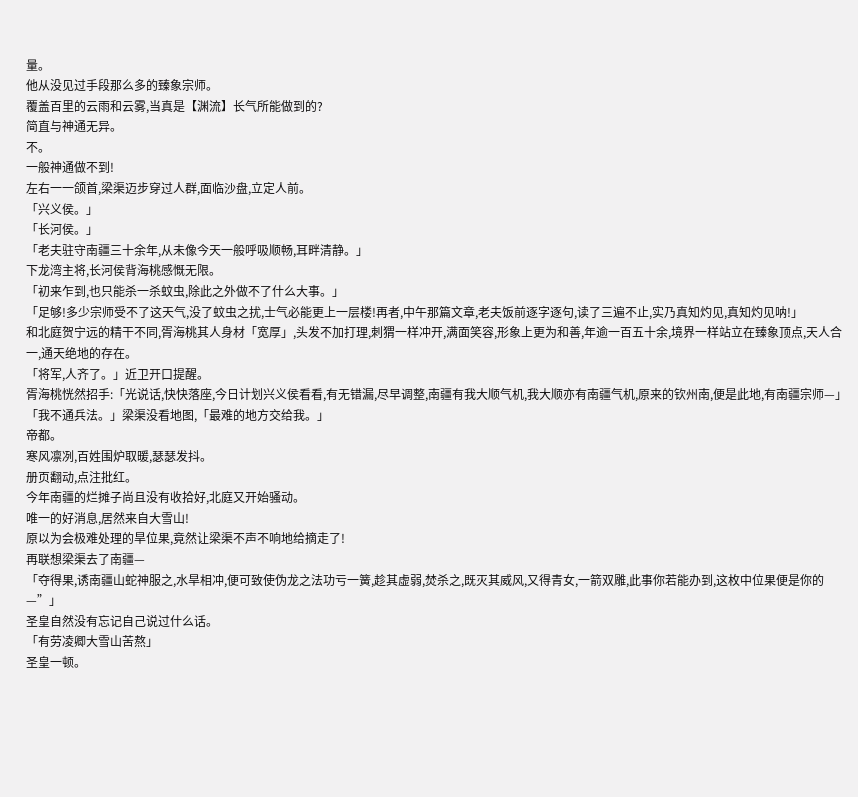量。
他从没见过手段那么多的臻象宗师。
覆盖百里的云雨和云雾,当真是【渊流】长气所能做到的?
简直与神通无异。
不。
一般神通做不到!
左右一一颌首,梁渠迈步穿过人群,面临沙盘,立定人前。
「兴义侯。」
「长河侯。」
「老夫驻守南疆三十余年,从未像今天一般呼吸顺畅,耳畔清静。」
下龙湾主将,长河侯背海桃感慨无限。
「初来乍到,也只能杀一杀蚊虫,除此之外做不了什么大事。」
「足够!多少宗师受不了这天气,没了蚊虫之扰,士气必能更上一层楼!再者,中午那篇文章,老夫饭前逐字逐句,读了三遍不止,实乃真知灼见,真知灼见呐!」
和北庭贺宁远的精干不同,胥海桃其人身材「宽厚」,头发不加打理,刺猬一样冲开,满面笑容,形象上更为和善,年逾一百五十余,境界一样站立在臻象顶点,天人合一,通天绝地的存在。
「将军,人齐了。」近卫开口提醒。
胥海桃恍然招手:「光说话,快快落座,今日计划兴义侯看看,有无错漏,尽早调整,南疆有我大顺气机,我大顺亦有南疆气机,原来的钦州南,便是此地,有南疆宗师—」
「我不通兵法。」梁渠没看地图,「最难的地方交给我。」
帝都。
寒风凛冽,百姓围炉取暖,瑟瑟发抖。
册页翻动,点注批红。
今年南疆的烂摊子尚且没有收拾好,北庭又开始骚动。
唯一的好消息,居然来自大雪山!
原以为会极难处理的旱位果,竟然让梁渠不声不响地给摘走了!
再联想梁渠去了南疆—
「夺得果,诱南疆山蛇神服之,水旱相冲,便可致使伪龙之法功亏一簧,趁其虚弱,焚杀之,既灭其威风,又得青女,一箭双雕,此事你若能办到,这枚中位果便是你的—”」
圣皇自然没有忘记自己说过什么话。
「有劳凌卿大雪山苦熬」
圣皇一顿。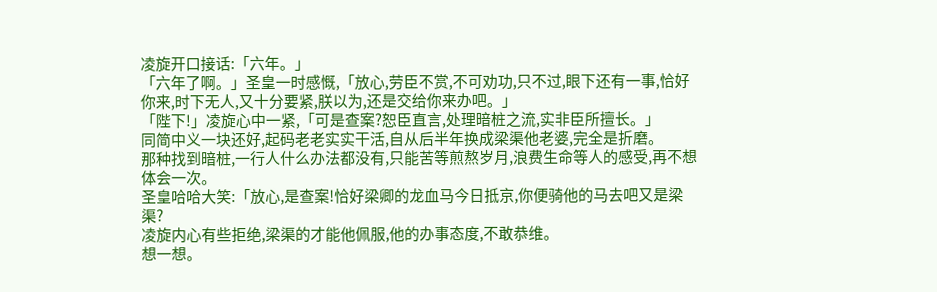凌旋开口接话:「六年。」
「六年了啊。」圣皇一时感慨,「放心,劳臣不赏,不可劝功,只不过,眼下还有一事,恰好你来,时下无人,又十分要紧,朕以为,还是交给你来办吧。」
「陛下!」凌旋心中一紧,「可是查案?恕臣直言,处理暗桩之流,实非臣所擅长。」
同简中义一块还好,起码老老实实干活,自从后半年换成梁渠他老婆,完全是折磨。
那种找到暗桩,一行人什么办法都没有,只能苦等煎熬岁月,浪费生命等人的感受,再不想体会一次。
圣皇哈哈大笑:「放心,是查案!恰好梁卿的龙血马今日抵京,你便骑他的马去吧又是梁渠?
凌旋内心有些拒绝,梁渠的才能他佩服,他的办事态度,不敢恭维。
想一想。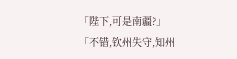「陛下,可是南疆?」
「不错,钦州失守,知州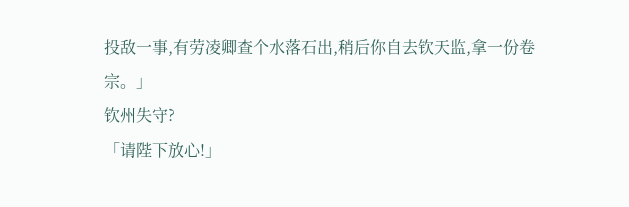投敌一事,有劳凌卿查个水落石出,稍后你自去钦天监,拿一份卷宗。」
钦州失守?
「请陛下放心!」